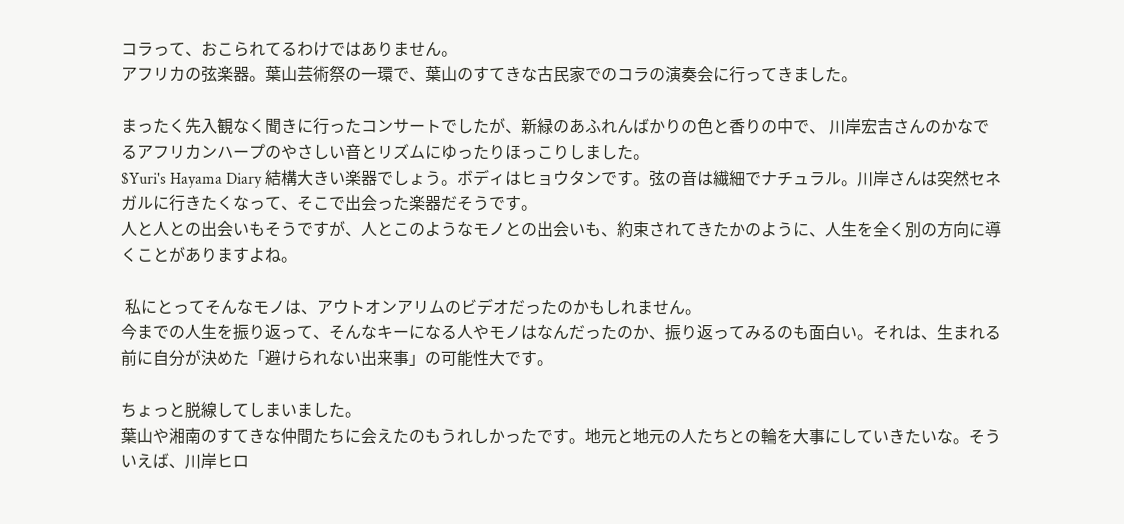コラって、おこられてるわけではありません。
アフリカの弦楽器。葉山芸術祭の一環で、葉山のすてきな古民家でのコラの演奏会に行ってきました。

まったく先入観なく聞きに行ったコンサートでしたが、新緑のあふれんばかりの色と香りの中で、 川岸宏吉さんのかなでるアフリカンハープのやさしい音とリズムにゆったりほっこりしました。
$Yuri's Hayama Diary 結構大きい楽器でしょう。ボディはヒョウタンです。弦の音は繊細でナチュラル。川岸さんは突然セネガルに行きたくなって、そこで出会った楽器だそうです。
人と人との出会いもそうですが、人とこのようなモノとの出会いも、約束されてきたかのように、人生を全く別の方向に導くことがありますよね。

 私にとってそんなモノは、アウトオンアリムのビデオだったのかもしれません。
今までの人生を振り返って、そんなキーになる人やモノはなんだったのか、振り返ってみるのも面白い。それは、生まれる前に自分が決めた「避けられない出来事」の可能性大です。

ちょっと脱線してしまいました。
葉山や湘南のすてきな仲間たちに会えたのもうれしかったです。地元と地元の人たちとの輪を大事にしていきたいな。そういえば、川岸ヒロ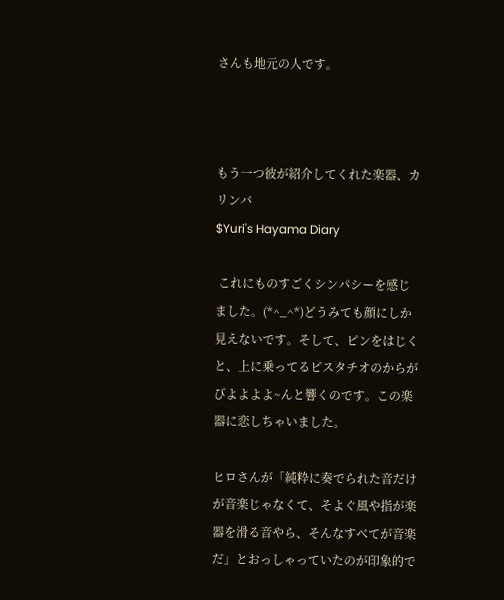さんも地元の人です。



もう一つ彼が紹介してくれた楽器、カリンバ
$Yuri's Hayama Diary

 これにものすごくシンパシーを感じました。(*^_^*)どうみても顔にしか見えないです。そして、ピンをはじくと、上に乗ってるピスタチオのからがびよよよよ~んと響くのです。この楽器に恋しちゃいました。

ヒロさんが「純粋に奏でられた音だけが音楽じゃなくて、そよぐ風や指が楽器を滑る音やら、そんなすべてが音楽だ」とおっしゃっていたのが印象的で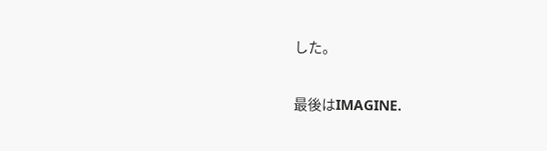した。

最後はIMAGINE.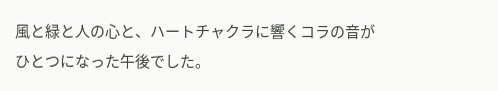風と緑と人の心と、ハートチャクラに響くコラの音がひとつになった午後でした。